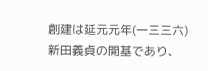創建は延元元年(一三三六)
新田義貞の開基であり、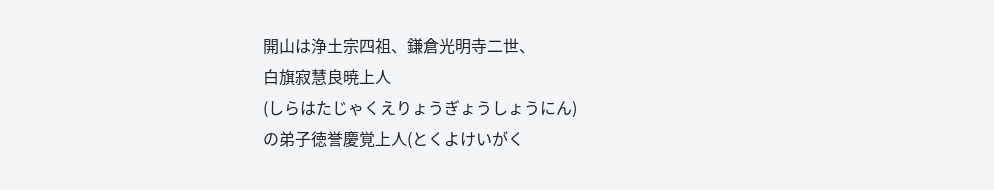開山は浄土宗四祖、鎌倉光明寺二世、
白旗寂慧良暁上人
(しらはたじゃくえりょうぎょうしょうにん)
の弟子徳誉慶覚上人(とくよけいがく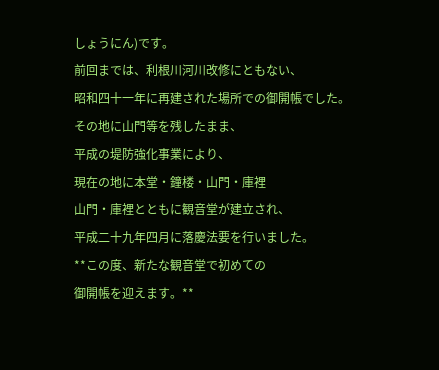しょうにん)です。
前回までは、利根川河川改修にともない、
昭和四十一年に再建された場所での御開帳でした。
その地に山門等を残したまま、
平成の堤防強化事業により、
現在の地に本堂・鐘楼・山門・庫裡
山門・庫裡とともに観音堂が建立され、
平成二十九年四月に落慶法要を行いました。
**この度、新たな観音堂で初めての
御開帳を迎えます。**